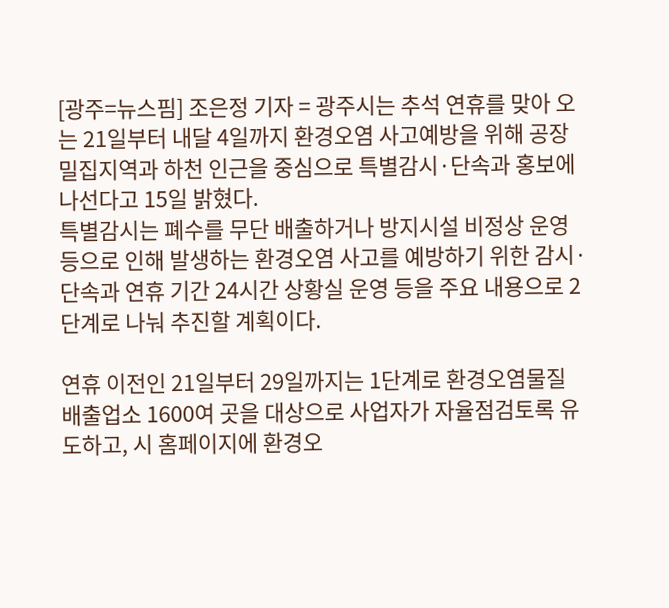[광주=뉴스핌] 조은정 기자 = 광주시는 추석 연휴를 맞아 오는 21일부터 내달 4일까지 환경오염 사고예방을 위해 공장 밀집지역과 하천 인근을 중심으로 특별감시·단속과 홍보에 나선다고 15일 밝혔다.
특별감시는 폐수를 무단 배출하거나 방지시설 비정상 운영 등으로 인해 발생하는 환경오염 사고를 예방하기 위한 감시·단속과 연휴 기간 24시간 상황실 운영 등을 주요 내용으로 2단계로 나눠 추진할 계획이다.

연휴 이전인 21일부터 29일까지는 1단계로 환경오염물질 배출업소 1600여 곳을 대상으로 사업자가 자율점검토록 유도하고, 시 홈페이지에 환경오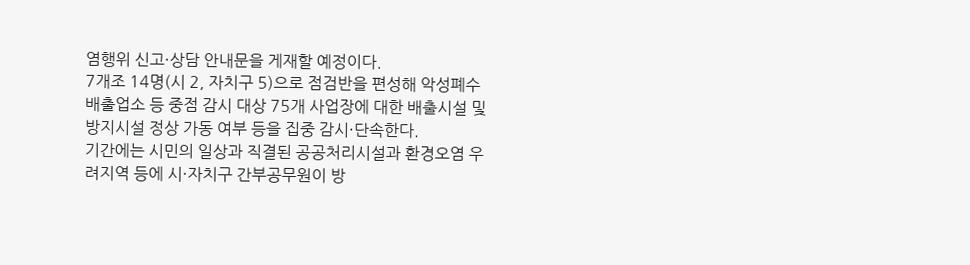염행위 신고·상담 안내문을 게재할 예정이다.
7개조 14명(시 2, 자치구 5)으로 점검반을 편성해 악성폐수 배출업소 등 중점 감시 대상 75개 사업장에 대한 배출시설 및 방지시설 정상 가동 여부 등을 집중 감시·단속한다.
기간에는 시민의 일상과 직결된 공공처리시설과 환경오염 우려지역 등에 시·자치구 간부공무원이 방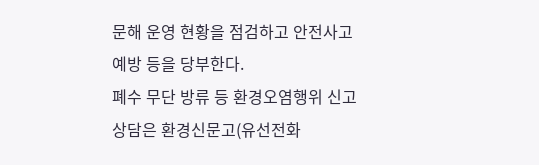문해 운영 현황을 점검하고 안전사고 예방 등을 당부한다.
폐수 무단 방류 등 환경오염행위 신고 상담은 환경신문고(유선전화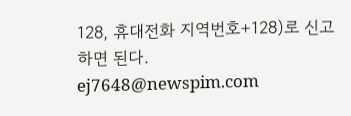128, 휴대전화 지역번호+128)로 신고하면 된다.
ej7648@newspim.com